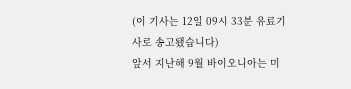(이 기사는 12일 09시 33분 유료기사로 송고됐습니다)
앞서 지난해 9월 바이오니아는 미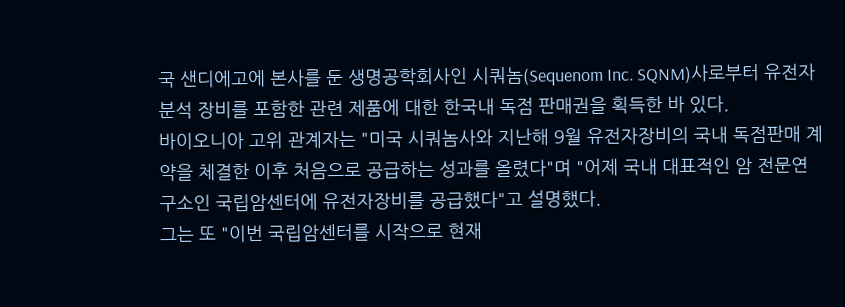국 샌디에고에 본사를 둔 생명공학회사인 시쿼놈(Sequenom Inc. SQNM)사로부터 유전자 분석 장비를 포함한 관련 제품에 대한 한국내 독점 판매권을 획득한 바 있다.
바이오니아 고위 관계자는 "미국 시쿼놈사와 지난해 9월 유전자장비의 국내 독점판매 계약을 체결한 이후 처음으로 공급하는 성과를 올렸다"며 "어제 국내 대표적인 암 전문연구소인 국립암센터에 유전자장비를 공급했다"고 설명했다.
그는 또 "이번 국립암센터를 시작으로 현재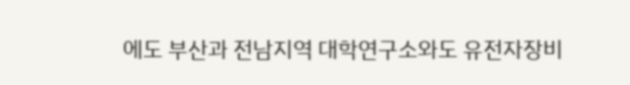에도 부산과 전남지역 대학연구소와도 유전자장비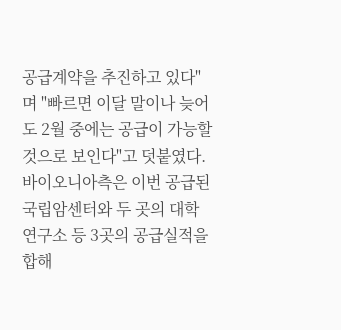공급계약을 추진하고 있다"며 "빠르면 이달 말이나 늦어도 2월 중에는 공급이 가능할 것으로 보인다"고 덧붙였다.
바이오니아측은 이번 공급된 국립암센터와 두 곳의 대학연구소 등 3곳의 공급실적을 합해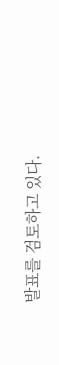발표를 검토하고 있다.